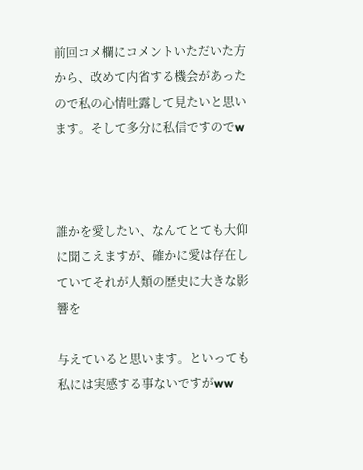前回コメ欄にコメントいただいた方から、改めて内省する機会があったので私の心情吐露して見たいと思います。そして多分に私信ですのでw



誰かを愛したい、なんてとても大仰に聞こえますが、確かに愛は存在していてそれが人類の歴史に大きな影響を

与えていると思います。といっても私には実感する事ないですがww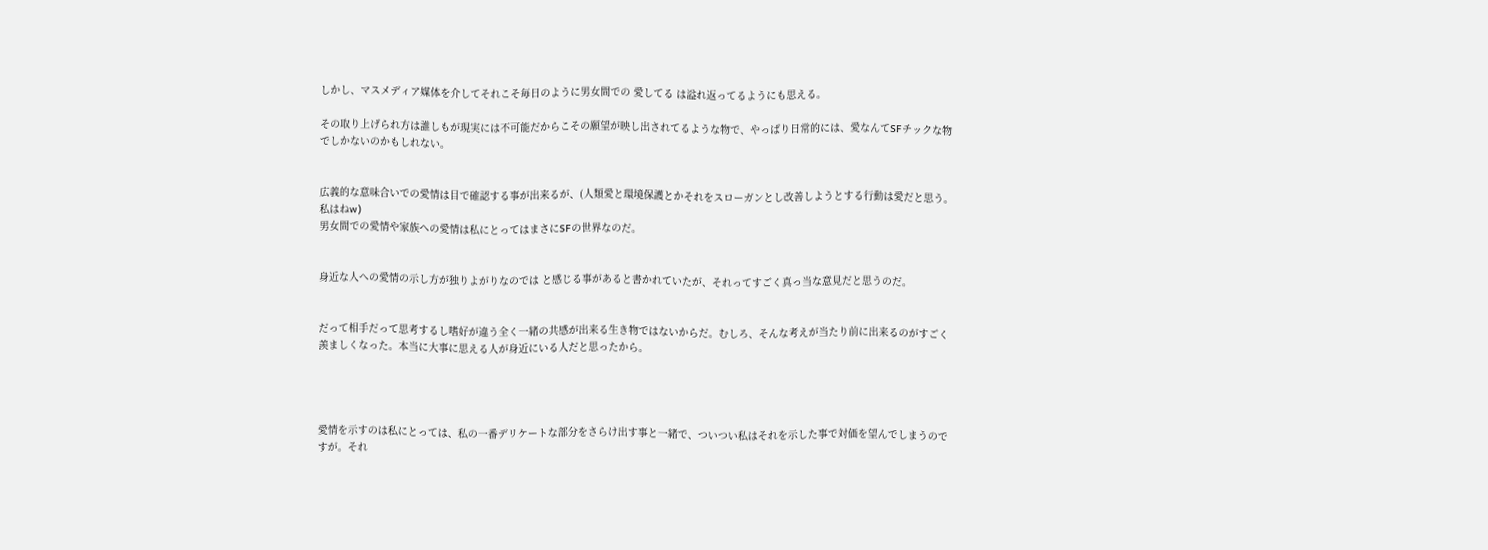しかし、マスメディア媒体を介してそれこそ毎日のように男女間での 愛してる は溢れ返ってるようにも思える。

その取り上げられ方は誰しもが現実には不可能だからこその願望が映し出されてるような物で、やっぱり日常的には、愛なんてSFチックな物でしかないのかもしれない。


広義的な意味合いでの愛情は目で確認する事が出来るが、(人類愛と環境保護とかそれをスローガンとし改善しようとする行動は愛だと思う。私はねw)
男女間での愛情や家族への愛情は私にとってはまさにSFの世界なのだ。


身近な人への愛情の示し方が独りよがりなのでは と感じる事があると書かれていたが、それってすごく真っ当な意見だと思うのだ。


だって相手だって思考するし嗜好が違う全く一緒の共感が出来る生き物ではないからだ。むしろ、そんな考えが当たり前に出来るのがすごく羨ましくなった。本当に大事に思える人が身近にいる人だと思ったから。




愛情を示すのは私にとっては、私の一番デリケートな部分をさらけ出す事と一緒で、ついつい私はそれを示した事で対価を望んでしまうのですが。それ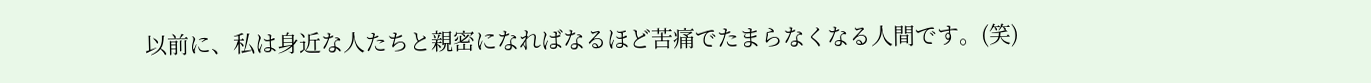以前に、私は身近な人たちと親密になればなるほど苦痛でたまらなくなる人間です。(笑)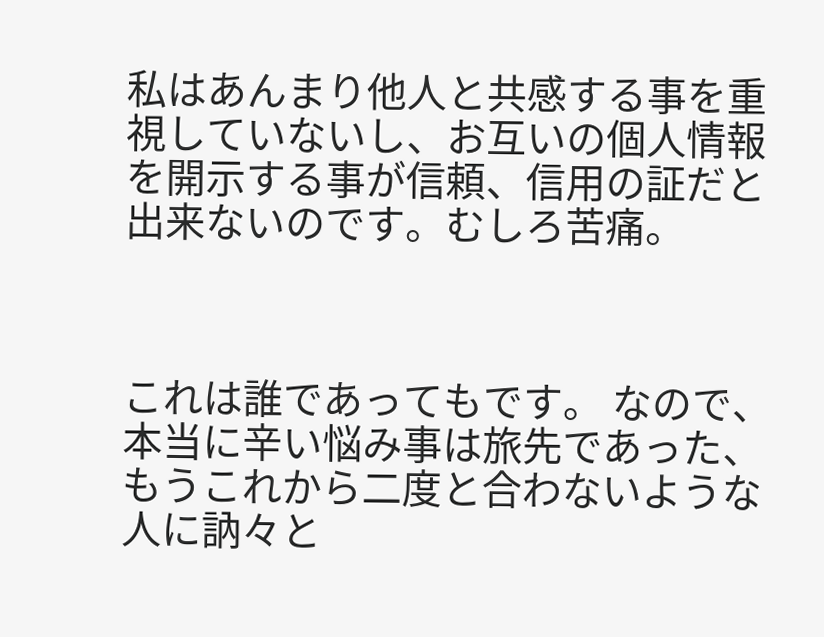私はあんまり他人と共感する事を重視していないし、お互いの個人情報を開示する事が信頼、信用の証だと出来ないのです。むしろ苦痛。



これは誰であってもです。 なので、本当に辛い悩み事は旅先であった、もうこれから二度と合わないような人に訥々と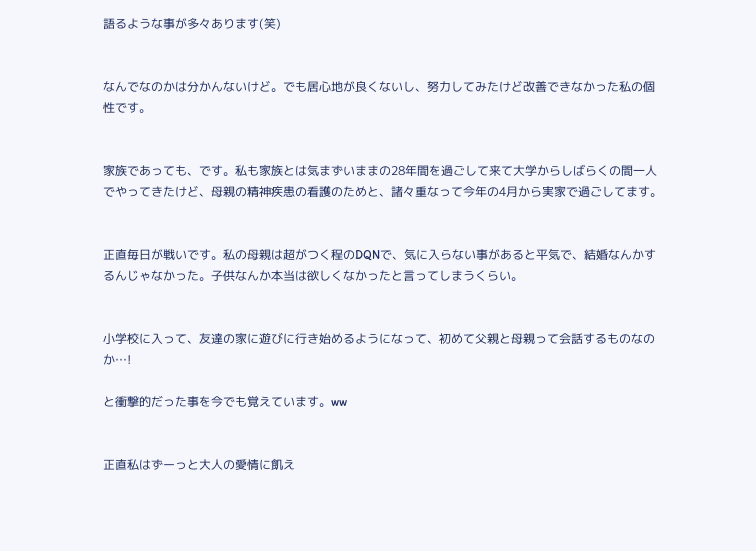語るような事が多々あります(笑)


なんでなのかは分かんないけど。でも居心地が良くないし、努力してみたけど改善できなかった私の個性です。


家族であっても、です。私も家族とは気まずいままの28年間を過ごして来て大学からしばらくの間一人でやってきたけど、母親の精神疾患の看護のためと、諸々重なって今年の4月から実家で過ごしてます。


正直毎日が戦いです。私の母親は超がつく程のDQNで、気に入らない事があると平気で、結婚なんかするんじゃなかった。子供なんか本当は欲しくなかったと言ってしまうくらい。


小学校に入って、友達の家に遊びに行き始めるようになって、初めて父親と母親って会話するものなのか…!

と衝撃的だった事を今でも覚えています。ww


正直私はずーっと大人の愛情に飢え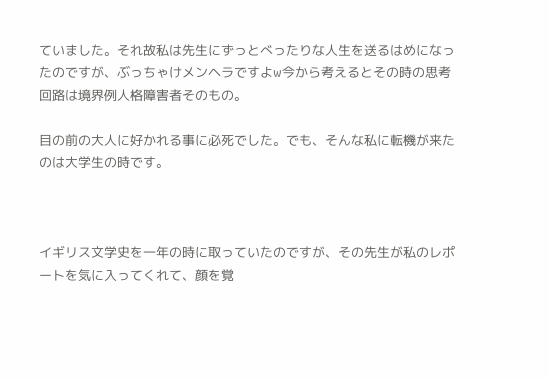ていました。それ故私は先生にずっとべったりな人生を送るはめになったのですが、ぶっちゃけメンヘラですよw今から考えるとその時の思考回路は境界例人格障害者そのもの。

目の前の大人に好かれる事に必死でした。でも、そんな私に転機が来たのは大学生の時です。



イギリス文学史を一年の時に取っていたのですが、その先生が私のレポートを気に入ってくれて、顔を覚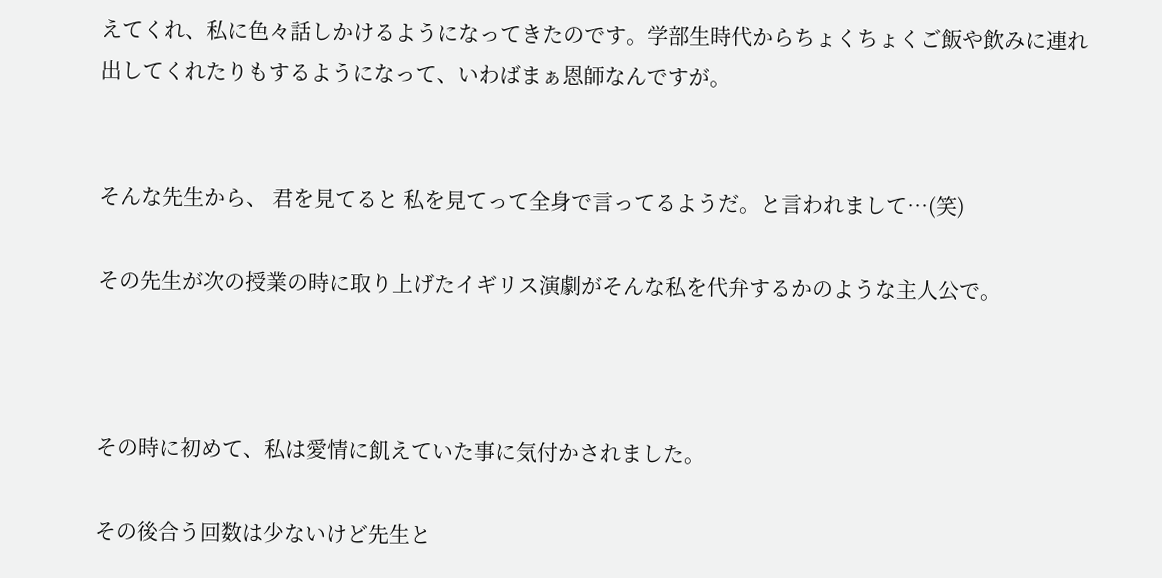えてくれ、私に色々話しかけるようになってきたのです。学部生時代からちょくちょくご飯や飲みに連れ出してくれたりもするようになって、いわばまぁ恩師なんですが。


そんな先生から、 君を見てると 私を見てって全身で言ってるようだ。と言われまして…(笑)

その先生が次の授業の時に取り上げたイギリス演劇がそんな私を代弁するかのような主人公で。



その時に初めて、私は愛情に飢えていた事に気付かされました。

その後合う回数は少ないけど先生と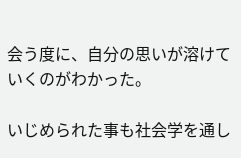会う度に、自分の思いが溶けていくのがわかった。

いじめられた事も社会学を通し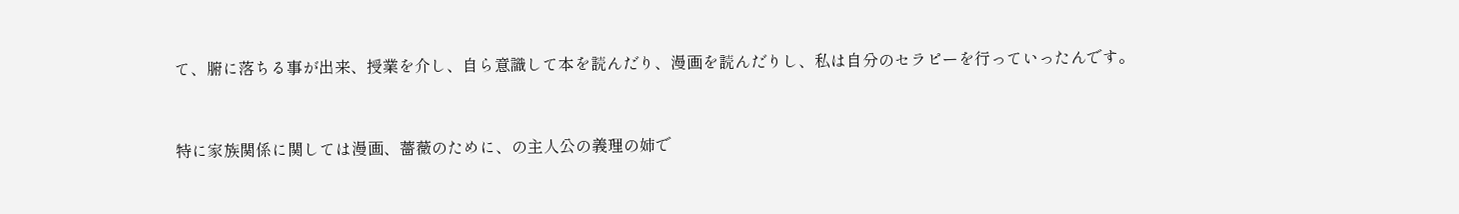て、腑に落ちる事が出来、授業を介し、自ら意識して本を読んだり、漫画を読んだりし、私は自分のセラピーを行っていったんです。


特に家族関係に関しては漫画、薔薇のために、の主人公の義理の姉で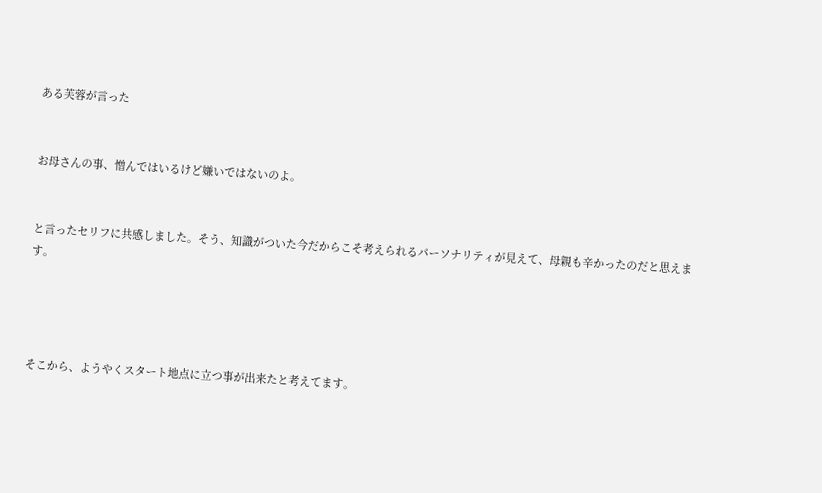ある芙蓉が言った


お母さんの事、憎んではいるけど嫌いではないのよ。


と言ったセリフに共感しました。そう、知識がついた今だからこそ考えられるパーソナリティが見えて、母親も辛かったのだと思えます。




そこから、ようやくスタート地点に立つ事が出来たと考えてます。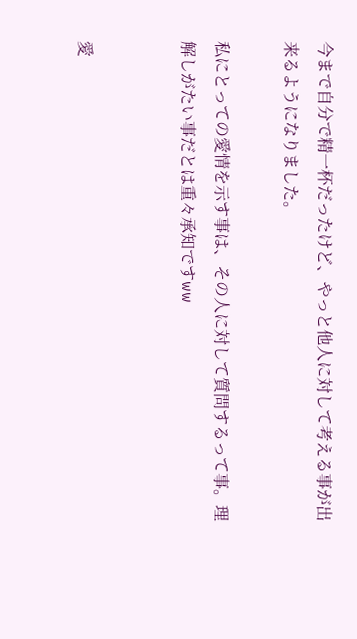今まで自分で精一杯だったけど、やっと他人に対して考える事が出来るようになりました。

私にとっての愛情を示す事は、その人に対して質問するって事。理解しがたい事だとは重々承知ですww


愛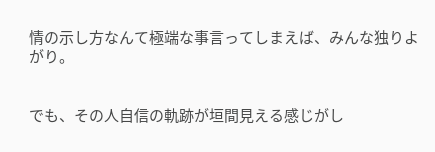情の示し方なんて極端な事言ってしまえば、みんな独りよがり。


でも、その人自信の軌跡が垣間見える感じがし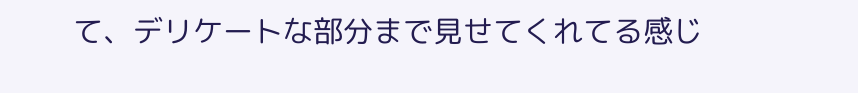て、デリケートな部分まで見せてくれてる感じ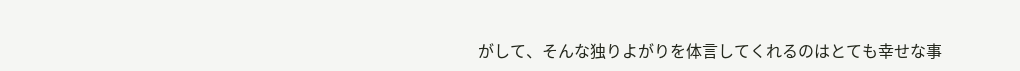がして、そんな独りよがりを体言してくれるのはとても幸せな事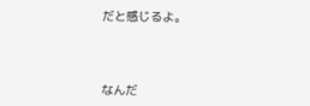だと感じるよ。



なんだ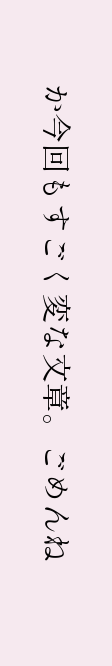か今回もすごく変な文章。ごめんね